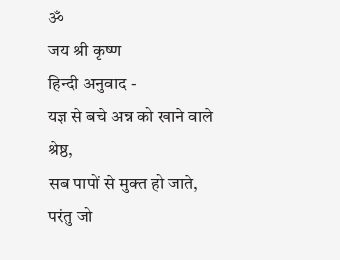ॐ
जय श्री कृष्ण
हिन्दी अनुवाद -
यज्ञ से बचे अन्न को खाने वाले श्रेष्ठ,
सब पापों से मुक्त हो जाते,
परंतु जो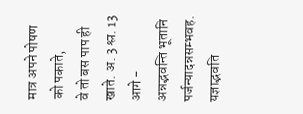मात्र अपने पोषण को पकाते,
वे तो बस पाप ही खाते. अ. 3 श्ल. 13
आगे -
अन्नद्भवन्ति भूतानि पर्जन्यादन्नसम्भवह.
यज्ञाद्भवति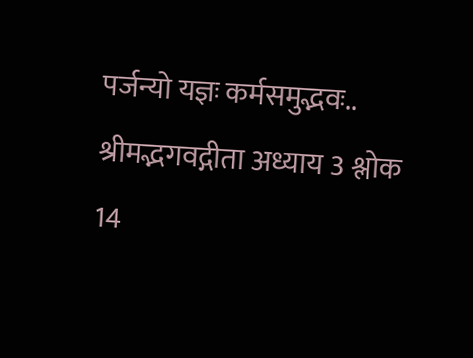पर्जन्यो यज्ञः कर्मसमुद्भवः..
श्रीमद्भगवद्गीता अध्याय 3 श्लोक 14